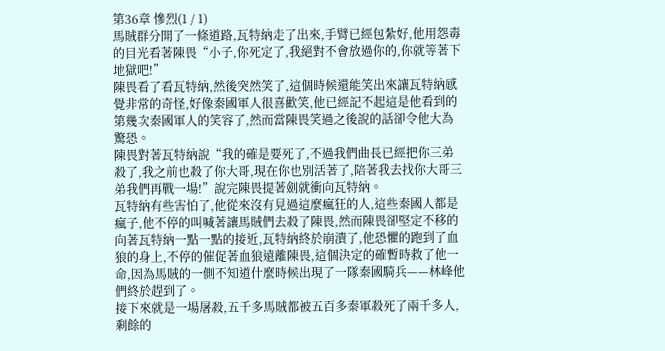第36章 慘烈(1 / 1)
馬賊群分開了一條道路,瓦特納走了出來,手臂已經包紮好,他用怨毒的目光看著陳畏“小子,你死定了,我絕對不會放過你的,你就等著下地獄吧!”
陳畏看了看瓦特納,然後突然笑了,這個時候還能笑出來讓瓦特納感覺非常的奇怪,好像秦國軍人很喜歡笑,他已經記不起這是他看到的第幾次秦國軍人的笑容了,然而當陳畏笑過之後說的話卻令他大為驚恐。
陳畏對著瓦特納說“我的確是要死了,不過我們曲長已經把你三弟殺了,我之前也殺了你大哥,現在你也別活著了,陪著我去找你大哥三弟我們再戰一場!”說完陳畏提著劍就衝向瓦特納。
瓦特納有些害怕了,他從來沒有見過這麼瘋狂的人,這些秦國人都是瘋子,他不停的叫喊著讓馬賊們去殺了陳畏,然而陳畏卻堅定不移的向著瓦特納一點一點的接近,瓦特納終於崩潰了,他恐懼的跑到了血狼的身上,不停的催促著血狼遠離陳畏,這個決定的確暫時救了他一命,因為馬賊的一側不知道什麼時候出現了一隊秦國騎兵——林峰他們終於趕到了。
接下來就是一場屠殺,五千多馬賊都被五百多秦軍殺死了兩千多人,剩餘的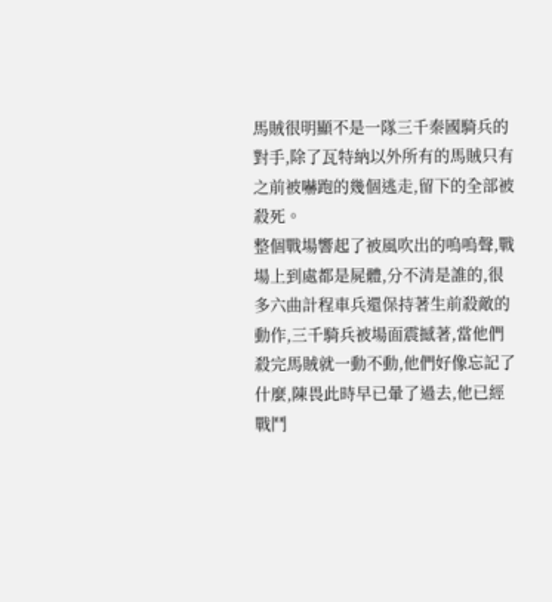馬賊很明顯不是一隊三千秦國騎兵的對手,除了瓦特納以外所有的馬賊只有之前被嚇跑的幾個逃走,留下的全部被殺死。
整個戰場響起了被風吹出的嗚嗚聲,戰場上到處都是屍體,分不清是誰的,很多六曲計程車兵還保持著生前殺敵的動作,三千騎兵被場面震撼著,當他們殺完馬賊就一動不動,他們好像忘記了什麼,陳畏此時早已暈了過去,他已經戰鬥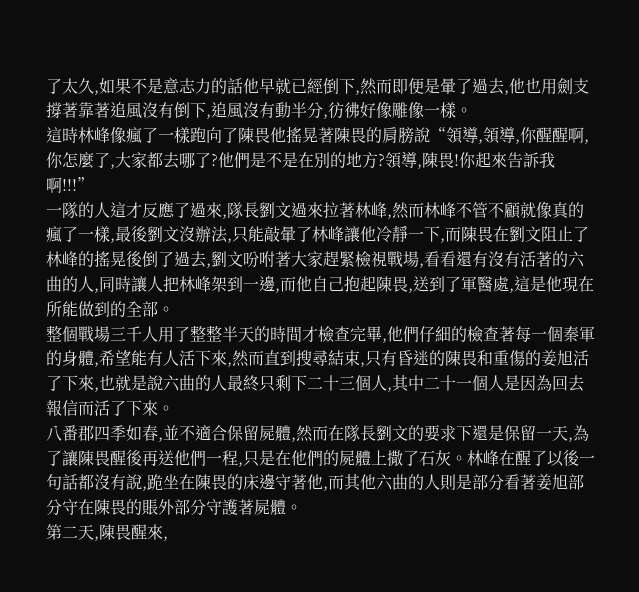了太久,如果不是意志力的話他早就已經倒下,然而即便是暈了過去,他也用劍支撐著靠著追風沒有倒下,追風沒有動半分,彷彿好像雕像一樣。
這時林峰像瘋了一樣跑向了陳畏他搖晃著陳畏的肩膀說“領導,領導,你醒醒啊,你怎麼了,大家都去哪了?他們是不是在別的地方?領導,陳畏!你起來告訴我啊!!!”
一隊的人這才反應了過來,隊長劉文過來拉著林峰,然而林峰不管不顧就像真的瘋了一樣,最後劉文沒辦法,只能敲暈了林峰讓他冷靜一下,而陳畏在劉文阻止了林峰的搖晃後倒了過去,劉文吩咐著大家趕緊檢視戰場,看看還有沒有活著的六曲的人,同時讓人把林峰架到一邊,而他自己抱起陳畏,送到了軍醫處,這是他現在所能做到的全部。
整個戰場三千人用了整整半天的時間才檢查完畢,他們仔細的檢查著每一個秦軍的身體,希望能有人活下來,然而直到搜尋結束,只有昏迷的陳畏和重傷的姜旭活了下來,也就是說六曲的人最終只剩下二十三個人,其中二十一個人是因為回去報信而活了下來。
八番郡四季如春,並不適合保留屍體,然而在隊長劉文的要求下還是保留一天,為了讓陳畏醒後再送他們一程,只是在他們的屍體上撒了石灰。林峰在醒了以後一句話都沒有說,跪坐在陳畏的床邊守著他,而其他六曲的人則是部分看著姜旭部分守在陳畏的賬外部分守護著屍體。
第二天,陳畏醒來,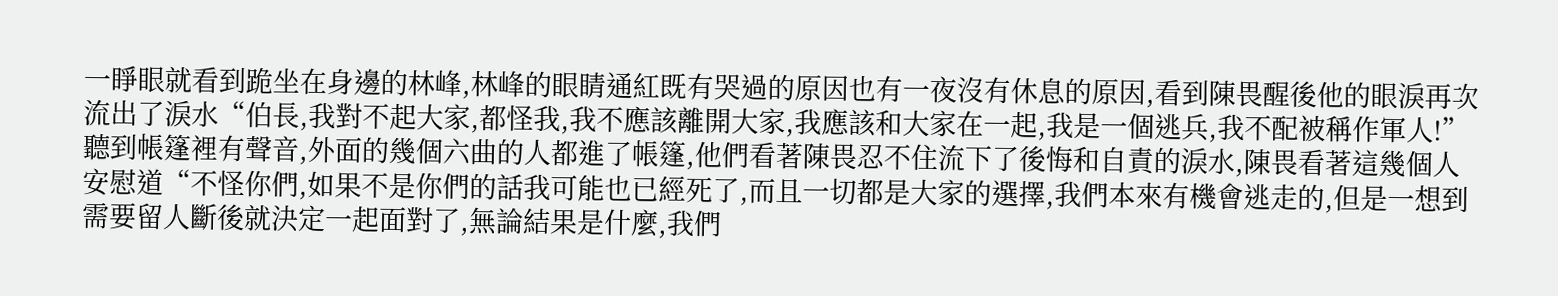一睜眼就看到跪坐在身邊的林峰,林峰的眼睛通紅既有哭過的原因也有一夜沒有休息的原因,看到陳畏醒後他的眼淚再次流出了淚水“伯長,我對不起大家,都怪我,我不應該離開大家,我應該和大家在一起,我是一個逃兵,我不配被稱作軍人!”
聽到帳篷裡有聲音,外面的幾個六曲的人都進了帳篷,他們看著陳畏忍不住流下了後悔和自責的淚水,陳畏看著這幾個人安慰道“不怪你們,如果不是你們的話我可能也已經死了,而且一切都是大家的選擇,我們本來有機會逃走的,但是一想到需要留人斷後就決定一起面對了,無論結果是什麼,我們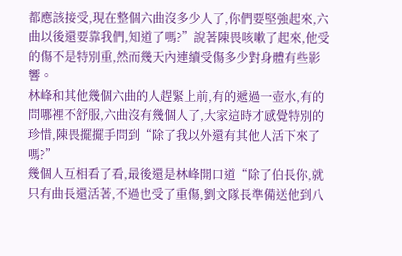都應該接受,現在整個六曲沒多少人了,你們要堅強起來,六曲以後還要靠我們,知道了嗎?”說著陳畏咳嗽了起來,他受的傷不是特別重,然而幾天內連續受傷多少對身體有些影響。
林峰和其他幾個六曲的人趕緊上前,有的遞過一壺水,有的問哪裡不舒服,六曲沒有幾個人了,大家這時才感覺特別的珍惜,陳畏擺擺手問到“除了我以外還有其他人活下來了嗎?”
幾個人互相看了看,最後還是林峰開口道“除了伯長你,就只有曲長還活著,不過也受了重傷,劉文隊長準備送他到八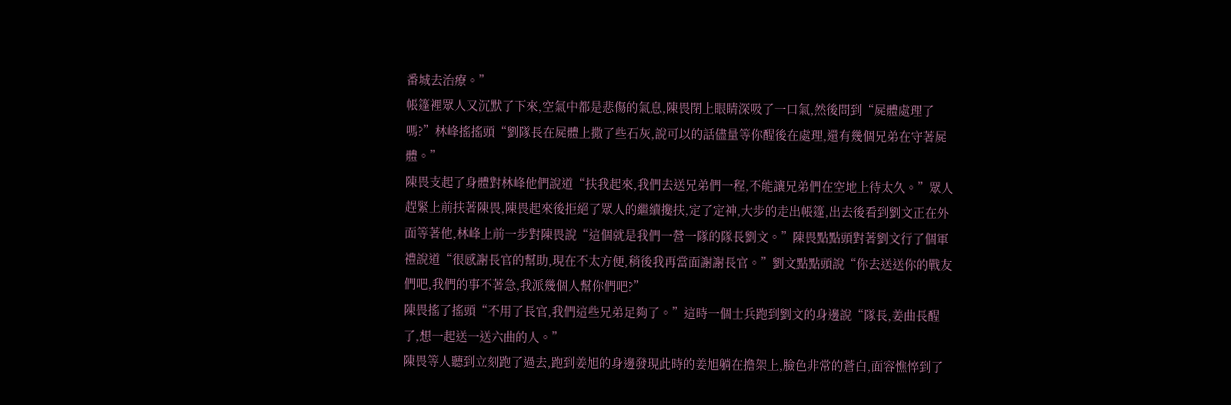番城去治療。”
帳篷裡眾人又沉默了下來,空氣中都是悲傷的氣息,陳畏閉上眼睛深吸了一口氣,然後問到“屍體處理了嗎?”林峰搖搖頭“劉隊長在屍體上撒了些石灰,說可以的話儘量等你醒後在處理,還有幾個兄弟在守著屍體。”
陳畏支起了身體對林峰他們說道“扶我起來,我們去送兄弟們一程,不能讓兄弟們在空地上待太久。”眾人趕緊上前扶著陳畏,陳畏起來後拒絕了眾人的繼續攙扶,定了定神,大步的走出帳篷,出去後看到劉文正在外面等著他,林峰上前一步對陳畏說“這個就是我們一營一隊的隊長劉文。”陳畏點點頭對著劉文行了個軍禮說道“很感謝長官的幫助,現在不太方便,稍後我再當面謝謝長官。”劉文點點頭說“你去送送你的戰友們吧,我們的事不著急,我派幾個人幫你們吧?”
陳畏搖了搖頭“不用了長官,我們這些兄弟足夠了。”這時一個士兵跑到劉文的身邊說“隊長,姜曲長醒了,想一起送一送六曲的人。”
陳畏等人聽到立刻跑了過去,跑到姜旭的身邊發現此時的姜旭躺在擔架上,臉色非常的蒼白,面容憔悴到了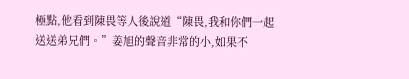極點,他看到陳畏等人後說道“陳畏,我和你們一起送送弟兄們。”姜旭的聲音非常的小,如果不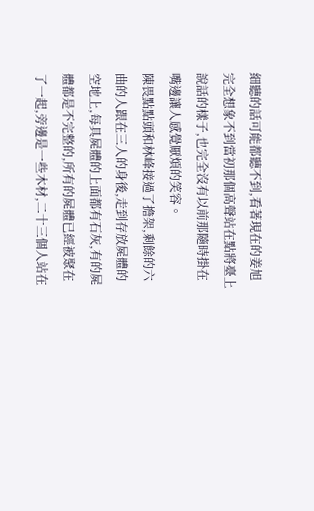細聽的話可能都聽不到,看著現在的姜旭完全想象不到當初那個高聲站在點將臺上說話的樣子,也完全沒有以前那隨時掛在嘴邊讓人感覺厭煩的笑容。
陳畏點點頭和林峰接過了擔架,剩餘的六曲的人跟在三人的身後,走到存放屍體的空地上,每具屍體的上面都有石灰,有的屍體都是不完整的,所有的屍體已經被聚在了一起,旁邊是一些木材,二十三個人站在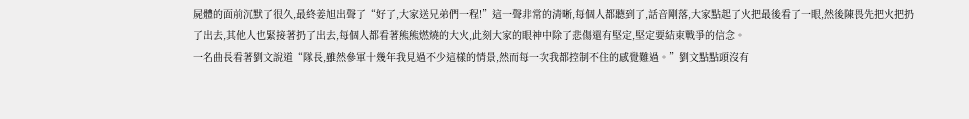屍體的面前沉默了很久,最終姜旭出聲了“好了,大家送兄弟們一程!”這一聲非常的清晰,每個人都聽到了,話音剛落,大家點起了火把最後看了一眼,然後陳畏先把火把扔了出去,其他人也緊接著扔了出去,每個人都看著熊熊燃燒的大火,此刻大家的眼神中除了悲傷還有堅定,堅定要結束戰爭的信念。
一名曲長看著劉文說道“隊長,雖然參軍十幾年我見過不少這樣的情景,然而每一次我都控制不住的感覺難過。”劉文點點頭沒有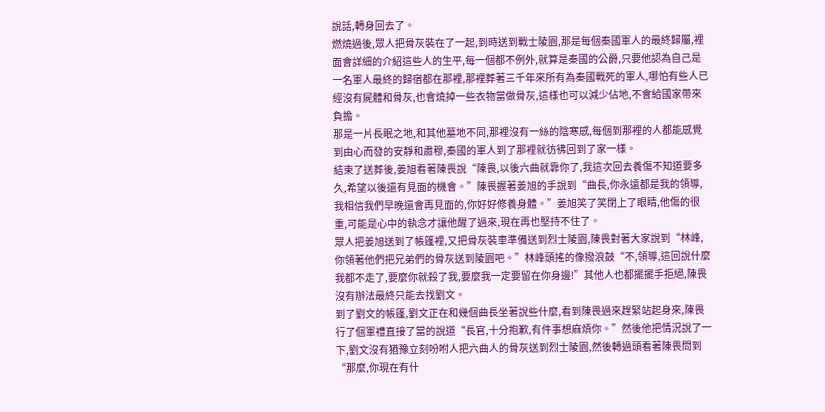說話,轉身回去了。
燃燒過後,眾人把骨灰裝在了一起,到時送到戰士陵園,那是每個秦國軍人的最終歸屬,裡面會詳細的介紹這些人的生平,每一個都不例外,就算是秦國的公爵,只要他認為自己是一名軍人最終的歸宿都在那裡,那裡葬著三千年來所有為秦國戰死的軍人,哪怕有些人已經沒有屍體和骨灰,也會燒掉一些衣物當做骨灰,這樣也可以減少佔地,不會給國家帶來負擔。
那是一片長眠之地,和其他墓地不同,那裡沒有一絲的陰寒感,每個到那裡的人都能感覺到由心而發的安靜和肅穆,秦國的軍人到了那裡就彷彿回到了家一樣。
結束了送葬後,姜旭看著陳畏說“陳畏,以後六曲就靠你了,我這次回去養傷不知道要多久,希望以後還有見面的機會。”陳畏握著姜旭的手說到“曲長,你永遠都是我的領導,我相信我們早晚還會再見面的,你好好修養身體。”姜旭笑了笑閉上了眼睛,他傷的很重,可能是心中的執念才讓他醒了過來,現在再也堅持不住了。
眾人把姜旭送到了帳篷裡,又把骨灰裝車準備送到烈士陵園,陳畏對著大家說到“林峰,你領著他們把兄弟們的骨灰送到陵園吧。”林峰頭搖的像撥浪鼓“不,領導,這回說什麼我都不走了,要麼你就殺了我,要麼我一定要留在你身邊!”其他人也都擺擺手拒絕,陳畏沒有辦法最終只能去找劉文。
到了劉文的帳篷,劉文正在和幾個曲長坐著說些什麼,看到陳畏過來趕緊站起身來,陳畏行了個軍禮直接了當的說道“長官,十分抱歉,有件事想麻煩你。”然後他把情況說了一下,劉文沒有猶豫立刻吩咐人把六曲人的骨灰送到烈士陵園,然後轉過頭看著陳畏問到“那麼,你現在有什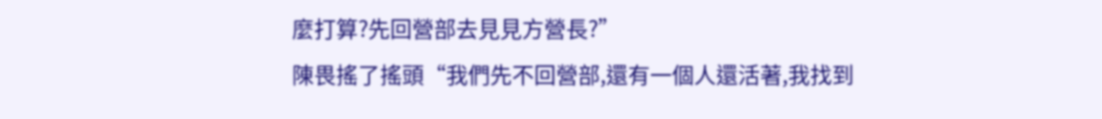麼打算?先回營部去見見方營長?”
陳畏搖了搖頭“我們先不回營部,還有一個人還活著,我找到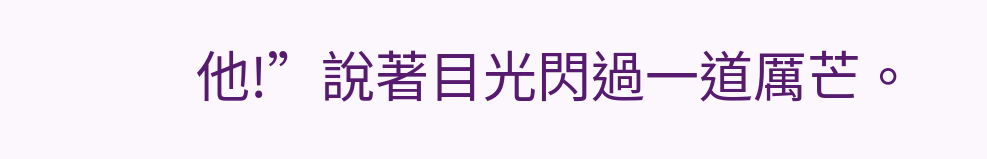他!”說著目光閃過一道厲芒。